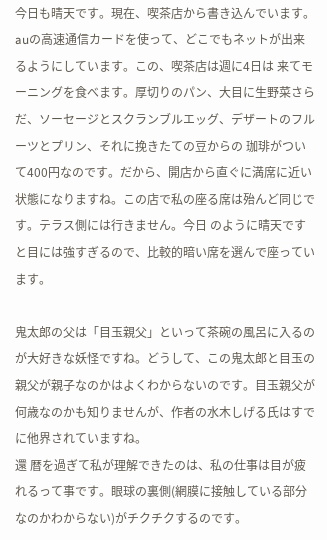今日も晴天です。現在、喫茶店から書き込んでいます。auの高速通信カードを使って、どこでもネットが出来るようにしています。この、喫茶店は週に4日は 来てモーニングを食べます。厚切りのパン、大目に生野菜さらだ、ソーセージとスクランブルエッグ、デザートのフルーツとプリン、それに挽きたての豆からの 珈琲がついて400円なのです。だから、開店から直ぐに満席に近い状態になりますね。この店で私の座る席は殆んど同じです。テラス側には行きません。今日 のように晴天ですと目には強すぎるので、比較的暗い席を選んで座っています。

鬼太郎の父は「目玉親父」といって茶碗の風呂に入るのが大好きな妖怪ですね。どうして、この鬼太郎と目玉の親父が親子なのかはよくわからないのです。目玉親父が何歳なのかも知りませんが、作者の水木しげる氏はすでに他界されていますね。
還 暦を過ぎて私が理解できたのは、私の仕事は目が疲れるって事です。眼球の裏側(網膜に接触している部分なのかわからない)がチクチクするのです。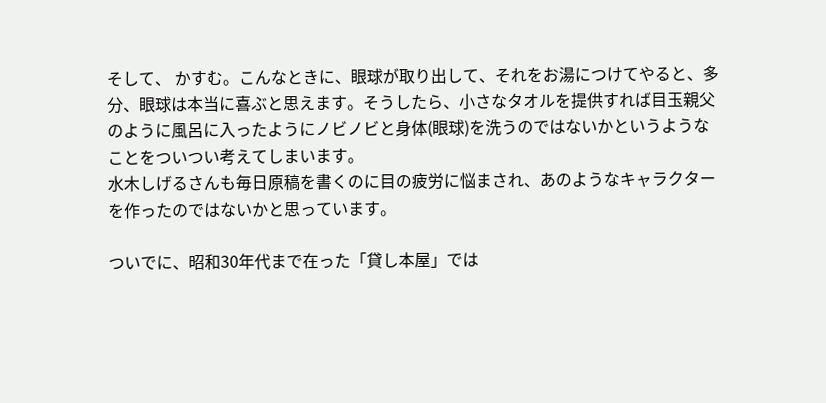そして、 かすむ。こんなときに、眼球が取り出して、それをお湯につけてやると、多分、眼球は本当に喜ぶと思えます。そうしたら、小さなタオルを提供すれば目玉親父 のように風呂に入ったようにノビノビと身体(眼球)を洗うのではないかというようなことをついつい考えてしまいます。
水木しげるさんも毎日原稿を書くのに目の疲労に悩まされ、あのようなキャラクターを作ったのではないかと思っています。

ついでに、昭和30年代まで在った「貸し本屋」では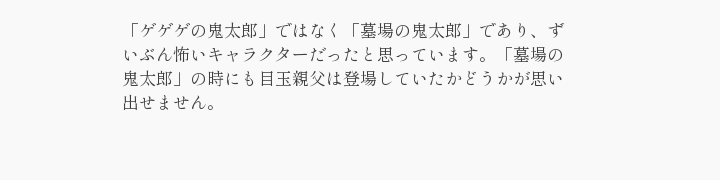「ゲゲゲの鬼太郎」ではなく「墓場の鬼太郎」であり、ずいぶん怖いキャラクターだったと思っています。「墓場の鬼太郎」の時にも目玉親父は登場していたかどうかが思い出せません。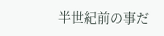半世紀前の事だ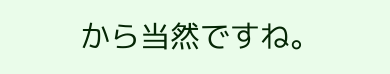から当然ですね。